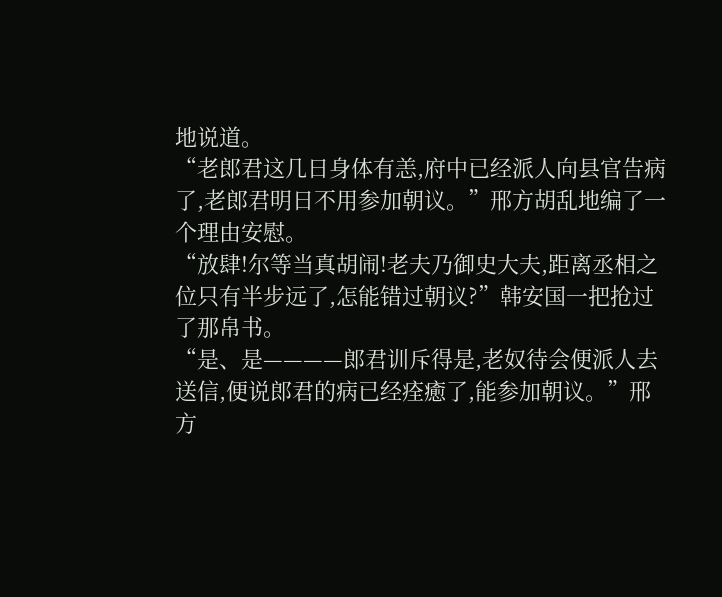地说道。
“老郎君这几日身体有恙,府中已经派人向县官告病了,老郎君明日不用参加朝议。”邢方胡乱地编了一个理由安慰。
“放肆!尔等当真胡闹!老夫乃御史大夫,距离丞相之位只有半步远了,怎能错过朝议?”韩安国一把抢过了那帛书。
“是、是————郎君训斥得是,老奴待会便派人去送信,便说郎君的病已经痊癒了,能参加朝议。”邢方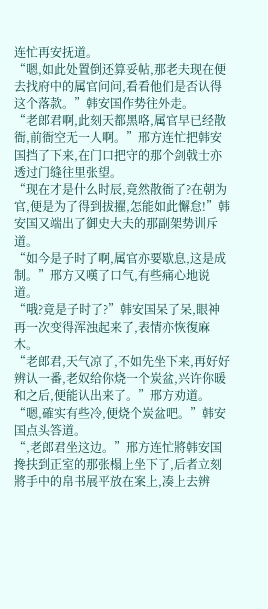连忙再安抚道。
“嗯,如此处置倒还算妥帖,那老夫现在便去找府中的属官问问,看看他们是否认得这个落款。”韩安国作势往外走。
“老郎君啊,此刻天都黑咯,属官早已经散衙,前衙空无一人啊。”邢方连忙把韩安国挡了下来,在门口把守的那个剑戟士亦透过门缝往里张望。
“现在才是什么时辰,竟然散衙了?在朝为官,便是为了得到拔擢,怎能如此懈怠!”韩安国又端出了御史大夫的那副架势训斥道。
“如今是子时了啊,属官亦要歇息,这是成制。”邢方又嘆了口气,有些痛心地说道。
“哦?竟是子时了?”韩安国呆了呆,眼神再一次变得浑浊起来了,表情亦恢復麻木。
“老郎君,天气凉了,不如先坐下来,再好好辨认一番,老奴给你烧一个炭盆,兴许你暖和之后,便能认出来了。”邢方劝道。
“嗯,確实有些冷,便烧个炭盆吧。”韩安国点头答道。
“,老郎君坐这边。”邢方连忙將韩安国搀扶到正室的那张榻上坐下了,后者立刻將手中的帛书展平放在案上,凑上去辨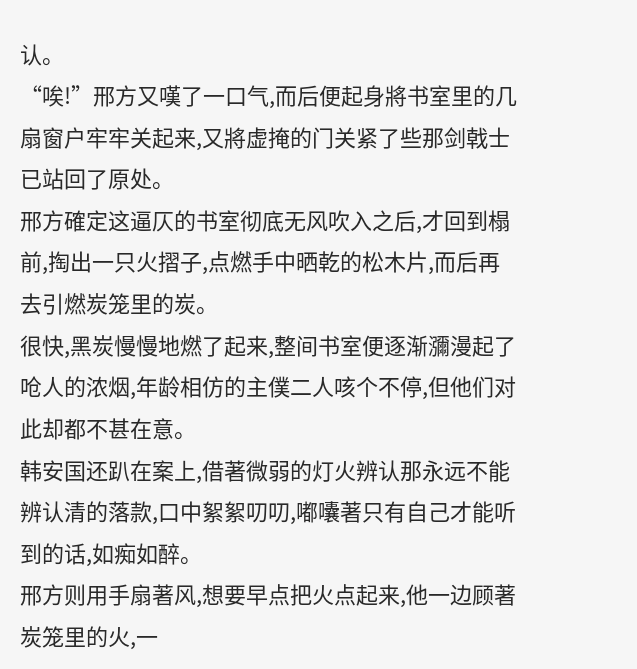认。
“唉!”邢方又嘆了一口气,而后便起身將书室里的几扇窗户牢牢关起来,又將虚掩的门关紧了些那剑戟士已站回了原处。
邢方確定这逼仄的书室彻底无风吹入之后,才回到榻前,掏出一只火摺子,点燃手中晒乾的松木片,而后再去引燃炭笼里的炭。
很快,黑炭慢慢地燃了起来,整间书室便逐渐瀰漫起了呛人的浓烟,年龄相仿的主僕二人咳个不停,但他们对此却都不甚在意。
韩安国还趴在案上,借著微弱的灯火辨认那永远不能辨认清的落款,口中絮絮叨叨,嘟囔著只有自己才能听到的话,如痴如醉。
邢方则用手扇著风,想要早点把火点起来,他一边顾著炭笼里的火,一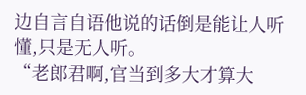边自言自语他说的话倒是能让人听懂,只是无人听。
“老郎君啊,官当到多大才算大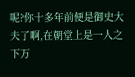呢?你十多年前便是御史大夫了啊,在朝堂上是一人之下万